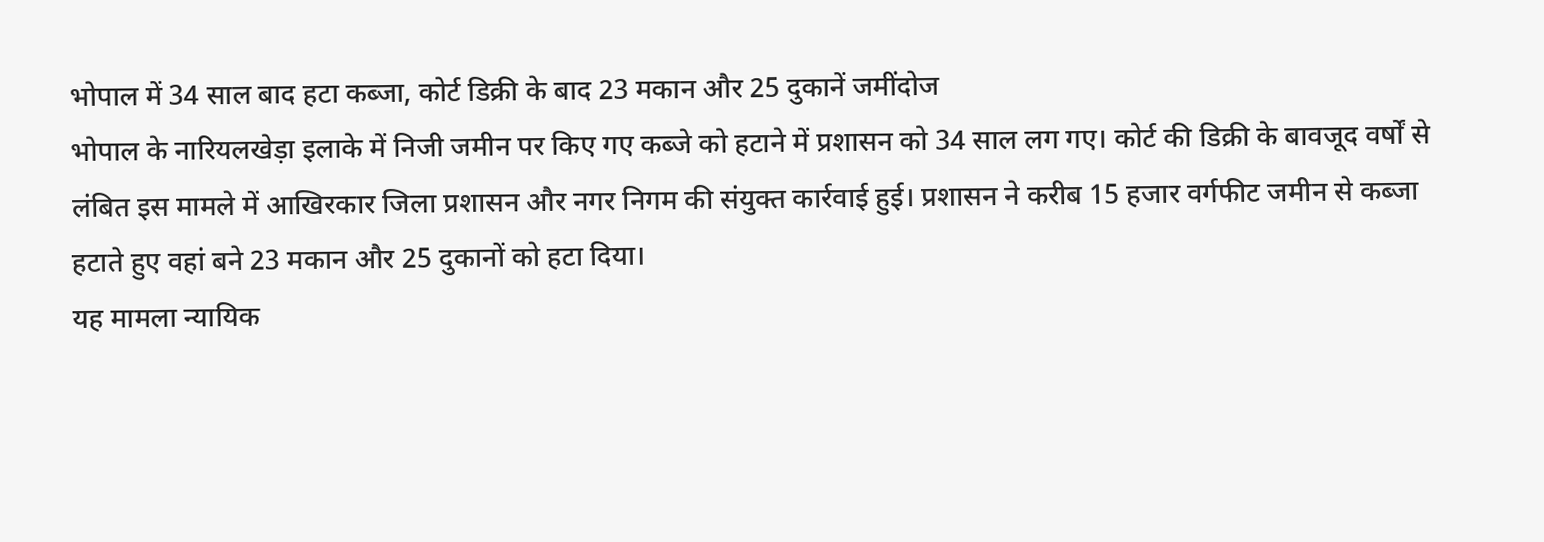भोपाल में 34 साल बाद हटा कब्जा, कोर्ट डिक्री के बाद 23 मकान और 25 दुकानें जमींदोज
भोपाल के नारियलखेड़ा इलाके में निजी जमीन पर किए गए कब्जे को हटाने में प्रशासन को 34 साल लग गए। कोर्ट की डिक्री के बावजूद वर्षों से लंबित इस मामले में आखिरकार जिला प्रशासन और नगर निगम की संयुक्त कार्रवाई हुई। प्रशासन ने करीब 15 हजार वर्गफीट जमीन से कब्जा हटाते हुए वहां बने 23 मकान और 25 दुकानों को हटा दिया।
यह मामला न्यायिक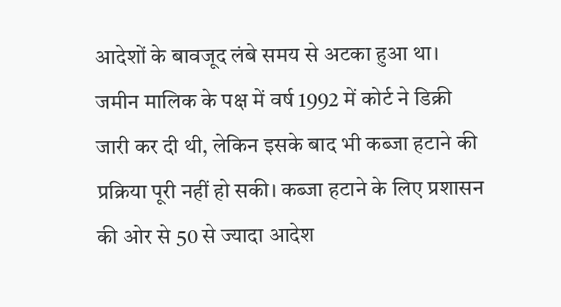आदेशों के बावजूद लंबे समय से अटका हुआ था। जमीन मालिक के पक्ष में वर्ष 1992 में कोर्ट ने डिक्री जारी कर दी थी, लेकिन इसके बाद भी कब्जा हटाने की प्रक्रिया पूरी नहीं हो सकी। कब्जा हटाने के लिए प्रशासन की ओर से 50 से ज्यादा आदेश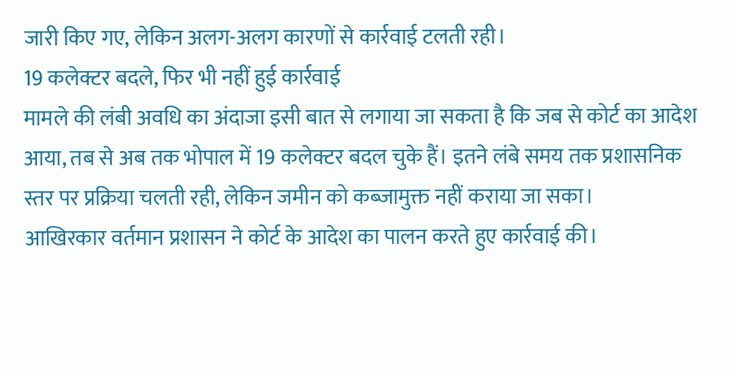जारी किए गए, लेकिन अलग-अलग कारणों से कार्रवाई टलती रही।
19 कलेक्टर बदले, फिर भी नहीं हुई कार्रवाई
मामले की लंबी अवधि का अंदाजा इसी बात से लगाया जा सकता है कि जब से कोर्ट का आदेश आया, तब से अब तक भोपाल में 19 कलेक्टर बदल चुके हैं। इतने लंबे समय तक प्रशासनिक स्तर पर प्रक्रिया चलती रही, लेकिन जमीन को कब्जामुक्त नहीं कराया जा सका।
आखिरकार वर्तमान प्रशासन ने कोर्ट के आदेश का पालन करते हुए कार्रवाई की।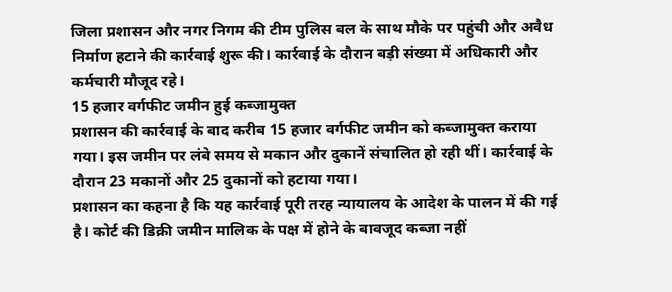जिला प्रशासन और नगर निगम की टीम पुलिस बल के साथ मौके पर पहुंची और अवैध निर्माण हटाने की कार्रवाई शुरू की। कार्रवाई के दौरान बड़ी संख्या में अधिकारी और कर्मचारी मौजूद रहे।
15 हजार वर्गफीट जमीन हुई कब्जामुक्त
प्रशासन की कार्रवाई के बाद करीब 15 हजार वर्गफीट जमीन को कब्जामुक्त कराया गया। इस जमीन पर लंबे समय से मकान और दुकानें संचालित हो रही थीं। कार्रवाई के दौरान 23 मकानों और 25 दुकानों को हटाया गया।
प्रशासन का कहना है कि यह कार्रवाई पूरी तरह न्यायालय के आदेश के पालन में की गई है। कोर्ट की डिक्री जमीन मालिक के पक्ष में होने के बावजूद कब्जा नहीं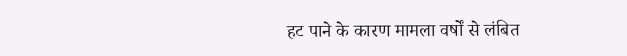हट पाने के कारण मामला वर्षों से लंबित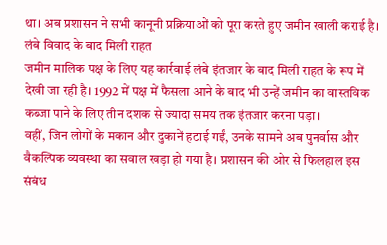था। अब प्रशासन ने सभी कानूनी प्रक्रियाओं को पूरा करते हुए जमीन खाली कराई है।
लंबे विवाद के बाद मिली राहत
जमीन मालिक पक्ष के लिए यह कार्रवाई लंबे इंतजार के बाद मिली राहत के रूप में देखी जा रही है। 1992 में पक्ष में फैसला आने के बाद भी उन्हें जमीन का वास्तविक कब्जा पाने के लिए तीन दशक से ज्यादा समय तक इंतजार करना पड़ा।
वहीं, जिन लोगों के मकान और दुकानें हटाई गईं, उनके सामने अब पुनर्वास और वैकल्पिक व्यवस्था का सवाल खड़ा हो गया है। प्रशासन की ओर से फिलहाल इस संबंध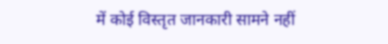में कोई विस्तृत जानकारी सामने नहीं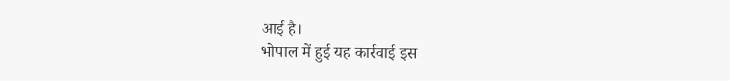आई है।
भोपाल में हुई यह कार्रवाई इस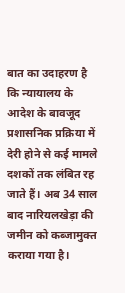बात का उदाहरण है कि न्यायालय के आदेश के बावजूद प्रशासनिक प्रक्रिया में देरी होने से कई मामले दशकों तक लंबित रह जाते हैं। अब 34 साल बाद नारियलखेड़ा की जमीन को कब्जामुक्त कराया गया है।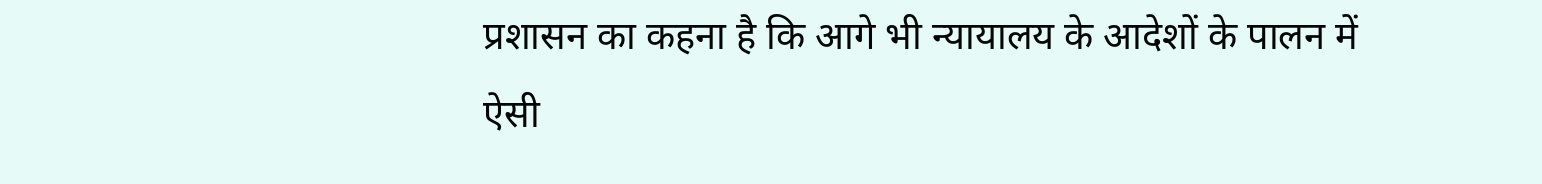प्रशासन का कहना है कि आगे भी न्यायालय के आदेशों के पालन में ऐसी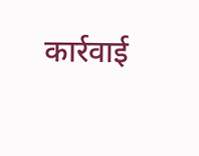कार्रवाई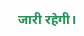जारी रहेगी।